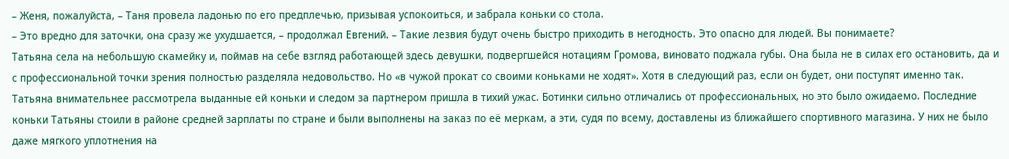– Женя, пожалуйста, – Таня провела ладонью по его предплечью, призывая успокоиться, и забрала коньки со стола.
– Это вредно для заточки, она сразу же ухудшается, – продолжал Евгений. – Такие лезвия будут очень быстро приходить в негодность. Это опасно для людей. Вы понимаете?
Татьяна села на небольшую скамейку и, поймав на себе взгляд работающей здесь девушки, подвергшейся нотациям Громова, виновато поджала губы. Она была не в силах его остановить, да и с профессиональной точки зрения полностью разделяла недовольство. Но «в чужой прокат со своими коньками не ходят». Хотя в следующий раз, если он будет, они поступят именно так.
Татьяна внимательнее рассмотрела выданные ей коньки и следом за партнером пришла в тихий ужас. Ботинки сильно отличались от профессиональных, но это было ожидаемо. Последние коньки Татьяны стоили в районе средней зарплаты по стране и были выполнены на заказ по её меркам, а эти, судя по всему, доставлены из ближайшего спортивного магазина. У них не было даже мягкого уплотнения на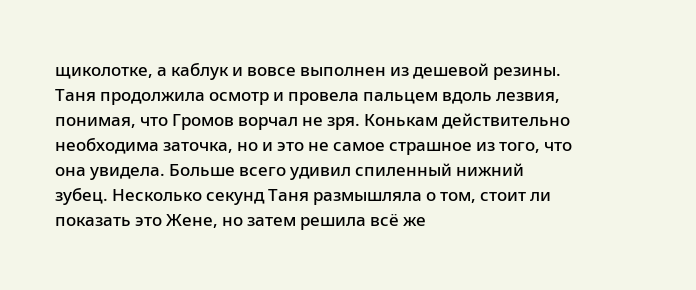щиколотке, а каблук и вовсе выполнен из дешевой резины.
Таня продолжила осмотр и провела пальцем вдоль лезвия, понимая, что Громов ворчал не зря. Конькам действительно необходима заточка, но и это не самое страшное из того, что она увидела. Больше всего удивил спиленный нижний зубец. Несколько секунд Таня размышляла о том, стоит ли показать это Жене, но затем решила всё же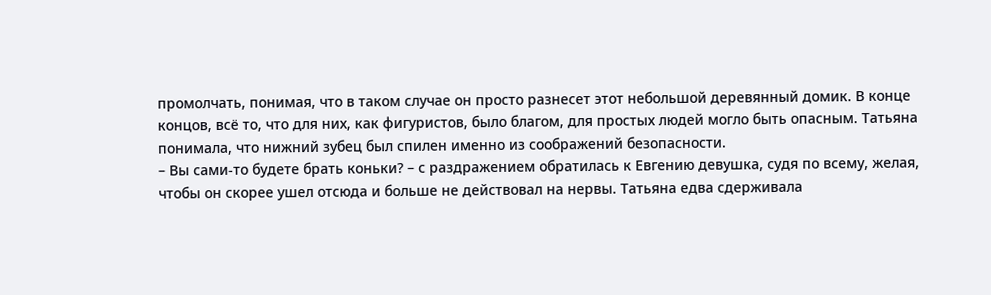промолчать, понимая, что в таком случае он просто разнесет этот небольшой деревянный домик. В конце концов, всё то, что для них, как фигуристов, было благом, для простых людей могло быть опасным. Татьяна понимала, что нижний зубец был спилен именно из соображений безопасности.
– Вы сами-то будете брать коньки? – с раздражением обратилась к Евгению девушка, судя по всему, желая, чтобы он скорее ушел отсюда и больше не действовал на нервы. Татьяна едва сдерживала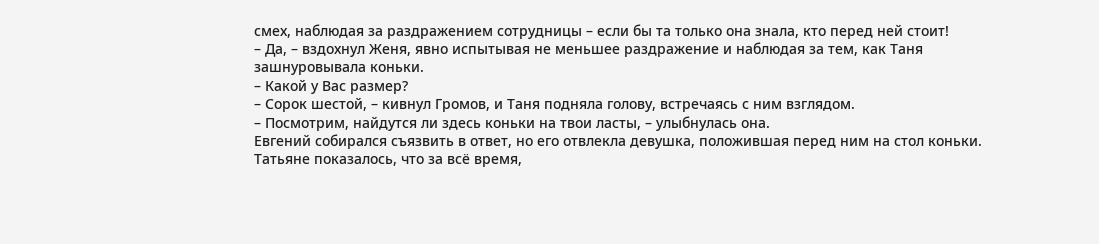смех, наблюдая за раздражением сотрудницы – если бы та только она знала, кто перед ней стоит!
– Да, – вздохнул Женя, явно испытывая не меньшее раздражение и наблюдая за тем, как Таня зашнуровывала коньки.
– Какой у Вас размер?
– Сорок шестой, – кивнул Громов, и Таня подняла голову, встречаясь с ним взглядом.
– Посмотрим, найдутся ли здесь коньки на твои ласты, – улыбнулась она.
Евгений собирался съязвить в ответ, но его отвлекла девушка, положившая перед ним на стол коньки.
Татьяне показалось, что за всё время,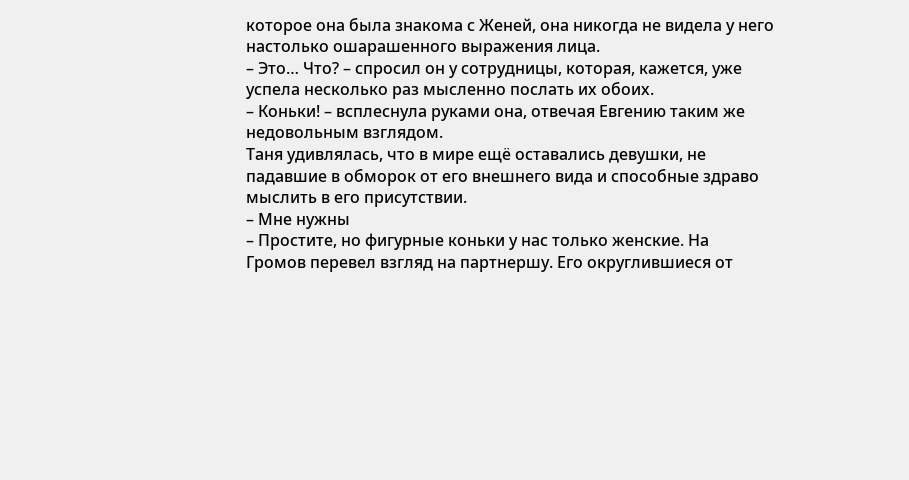которое она была знакома с Женей, она никогда не видела у него настолько ошарашенного выражения лица.
– Это… Что? – спросил он у сотрудницы, которая, кажется, уже успела несколько раз мысленно послать их обоих.
– Коньки! – всплеснула руками она, отвечая Евгению таким же недовольным взглядом.
Таня удивлялась, что в мире ещё оставались девушки, не падавшие в обморок от его внешнего вида и способные здраво мыслить в его присутствии.
– Мне нужны
– Простите, но фигурные коньки у нас только женские. На
Громов перевел взгляд на партнершу. Его округлившиеся от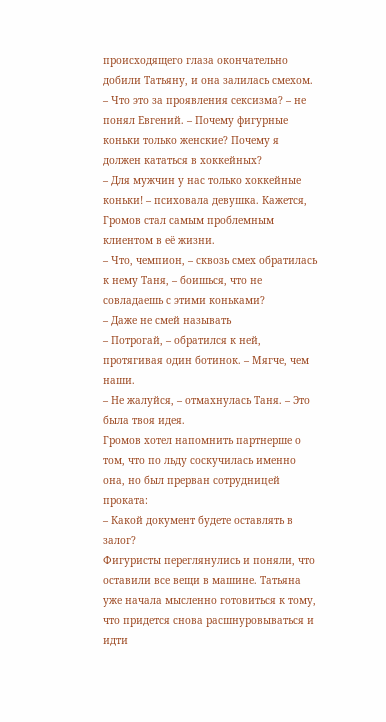происходящего глаза окончательно добили Татьяну, и она залилась смехом.
– Что это за проявления сексизма? – не понял Евгений. – Почему фигурные коньки только женские? Почему я должен кататься в хоккейных?
– Для мужчин у нас только хоккейные коньки! – психовала девушка. Кажется, Громов стал самым проблемным клиентом в её жизни.
– Что, чемпион, – сквозь смех обратилась к нему Таня, – боишься, что не совладаешь с этими коньками?
– Даже не смей называть
– Потрогай, – обратился к ней, протягивая один ботинок. – Мягче, чем наши.
– Не жалуйся, – отмахнулась Таня. – Это была твоя идея.
Громов хотел напомнить партнерше о том, что по льду соскучилась именно она, но был прерван сотрудницей проката:
– Какой документ будете оставлять в залог?
Фигуристы переглянулись и поняли, что оставили все вещи в машине. Татьяна уже начала мысленно готовиться к тому, что придется снова расшнуровываться и идти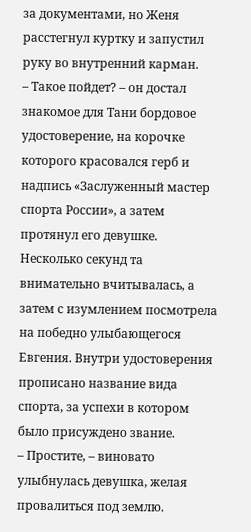за документами, но Женя расстегнул куртку и запустил руку во внутренний карман.
– Такое пойдет? – он достал знакомое для Тани бордовое удостоверение, на корочке которого красовался герб и надпись «Заслуженный мастер спорта России», а затем протянул его девушке.
Несколько секунд та внимательно вчитывалась, а затем с изумлением посмотрела на победно улыбающегося Евгения. Внутри удостоверения прописано название вида спорта, за успехи в котором было присуждено звание.
– Простите, – виновато улыбнулась девушка, желая провалиться под землю.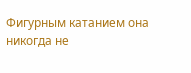Фигурным катанием она никогда не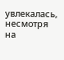увлекалась, несмотря на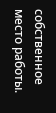собственное место работы.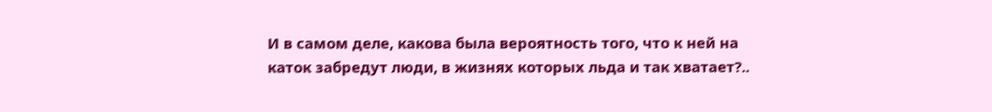И в самом деле, какова была вероятность того, что к ней на каток забредут люди, в жизнях которых льда и так хватает?..